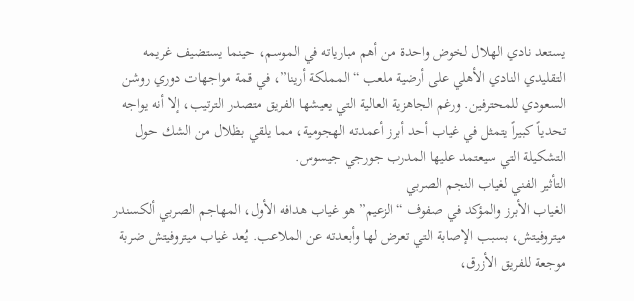يستعد نادي الهلال لخوض واحدة من أهم مبارياته في الموسم، حينما يستضيف غريمه التقليدي النادي الأهلي على أرضية ملعب “المملكة أرينا”، في قمة مواجهات دوري روشن السعودي للمحترفين. ورغم الجاهزية العالية التي يعيشها الفريق متصدر الترتيب، إلا أنه يواجه تحدياً كبيراً يتمثل في غياب أحد أبرز أعمدته الهجومية، مما يلقي بظلال من الشك حول التشكيلة التي سيعتمد عليها المدرب جورجي جيسوس.
التأثير الفني لغياب النجم الصربي
الغياب الأبرز والمؤكد في صفوف “الزعيم” هو غياب هدافه الأول، المهاجم الصربي ألكسندر ميتروفيتش، بسبب الإصابة التي تعرض لها وأبعدته عن الملاعب. يُعد غياب ميتروفيتش ضربة موجعة للفريق الأزرق،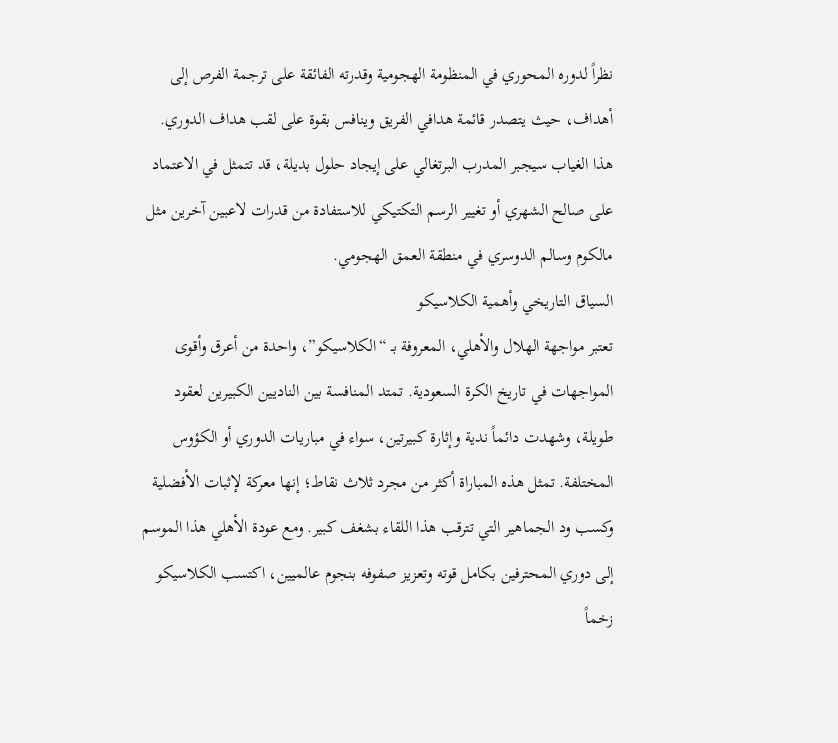نظراً لدوره المحوري في المنظومة الهجومية وقدرته الفائقة على ترجمة الفرص إلى أهداف، حيث يتصدر قائمة هدافي الفريق وينافس بقوة على لقب هداف الدوري. هذا الغياب سيجبر المدرب البرتغالي على إيجاد حلول بديلة، قد تتمثل في الاعتماد على صالح الشهري أو تغيير الرسم التكتيكي للاستفادة من قدرات لاعبين آخرين مثل مالكوم وسالم الدوسري في منطقة العمق الهجومي.
السياق التاريخي وأهمية الكلاسيكو
تعتبر مواجهة الهلال والأهلي، المعروفة بـ “الكلاسيكو”، واحدة من أعرق وأقوى المواجهات في تاريخ الكرة السعودية. تمتد المنافسة بين الناديين الكبيرين لعقود طويلة، وشهدت دائماً ندية وإثارة كبيرتين، سواء في مباريات الدوري أو الكؤوس المختلفة. تمثل هذه المباراة أكثر من مجرد ثلاث نقاط؛ إنها معركة لإثبات الأفضلية وكسب ود الجماهير التي تترقب هذا اللقاء بشغف كبير. ومع عودة الأهلي هذا الموسم إلى دوري المحترفين بكامل قوته وتعزيز صفوفه بنجوم عالميين، اكتسب الكلاسيكو زخماً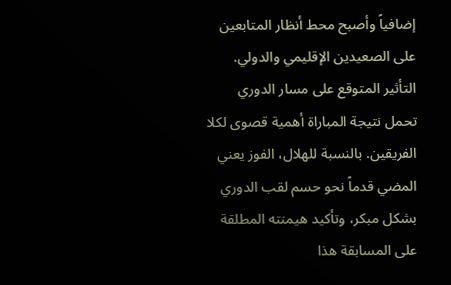إضافياً وأصبح محط أنظار المتابعين على الصعيدين الإقليمي والدولي.
التأثير المتوقع على مسار الدوري
تحمل نتيجة المباراة أهمية قصوى لكلا الفريقين. بالنسبة للهلال، الفوز يعني المضي قدماً نحو حسم لقب الدوري بشكل مبكر، وتأكيد هيمنته المطلقة على المسابقة هذا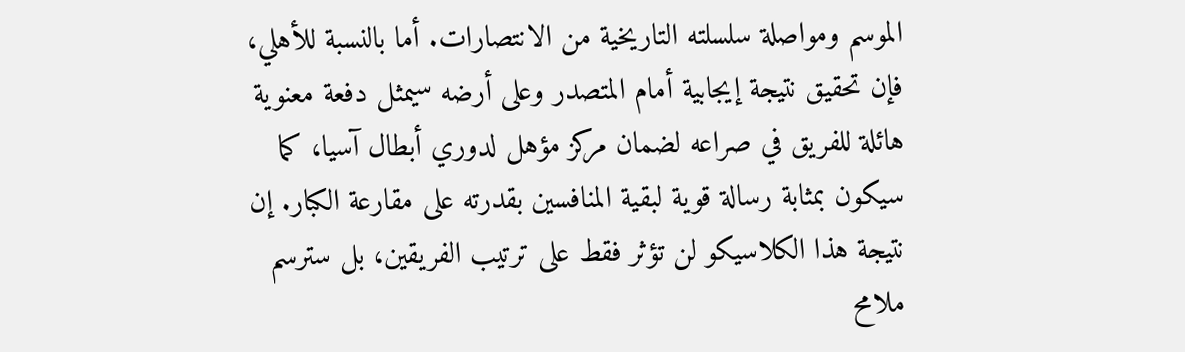الموسم ومواصلة سلسلته التاريخية من الانتصارات. أما بالنسبة للأهلي، فإن تحقيق نتيجة إيجابية أمام المتصدر وعلى أرضه سيمثل دفعة معنوية هائلة للفريق في صراعه لضمان مركز مؤهل لدوري أبطال آسيا، كما سيكون بمثابة رسالة قوية لبقية المنافسين بقدرته على مقارعة الكبار. إن نتيجة هذا الكلاسيكو لن تؤثر فقط على ترتيب الفريقين، بل سترسم ملامح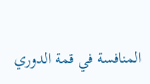المنافسة في قمة الدوري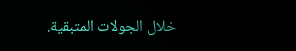خلال الجولات المتبقية.